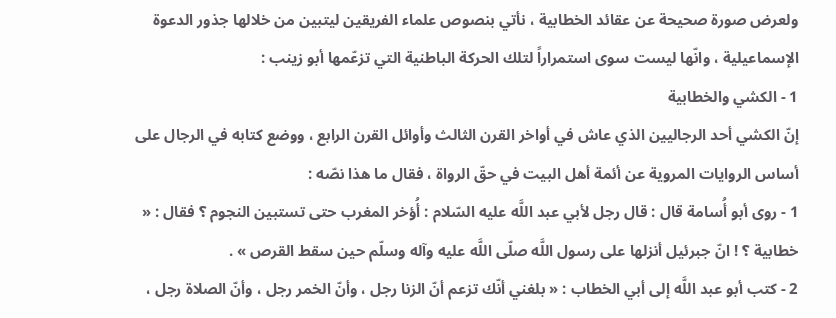ولعرض صورة صحيحة عن عقائد الخطابية ، نأتي بنصوص علماء الفريقين ليتبين من خلالها جذور الدعوة الإسماعيلية ، وانّها ليست سوى استمراراً لتلك الحركة الباطنية التي تزعّمها أبو زينب :
1 - الكشي والخطابية
إنّ الكشي أحد الرجاليين الذي عاش في أواخر القرن الثالث وأوائل القرن الرابع ، ووضع كتابه في الرجال على أساس الروايات المروية عن أئمة أهل البيت في حقّ الرواة ، فقال ما هذا نصّه :
1 - روى أبو أُسامة قال : قال رجل لأبي عبد اللَّه عليه السّلام : أُؤخر المغرب حتى تستبين النجوم ؟ فقال : « خطابية ؟ ! انّ جبرئيل أنزلها على رسول اللَّه صلّى اللَّه عليه وآله وسلّم حين سقط القرص » .
2 - كتب أبو عبد اللَّه إلى أبي الخطاب : « بلغني أنّك تزعم أنّ الزنا رجل ، وأنّ الخمر رجل ، وأنّ الصلاة رجل ،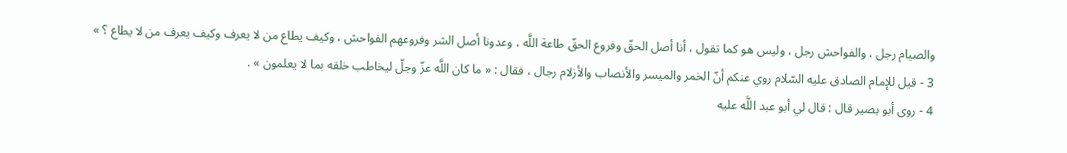والصيام رجل ، والفواحش رجل ، وليس هو كما تقول ، أنا أصل الحقّ وفروع الحقّ طاعة اللَّه ، وعدونا أصل الشر وفروعهم الفواحش ، وكيف يطاع من لا يعرف وكيف يعرف من لا يطاع ؟ »
3 - قيل للإمام الصادق عليه السّلام روي عنكم أنّ الخمر والميسر والأنصاب والأزلام رجال ، فقال : « ما كان اللَّه عزّ وجلّ ليخاطب خلقه بما لا يعلمون » .
4 - روى أبو بصير قال : قال لي أبو عبد اللَّه عليه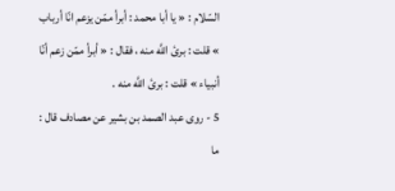السّلام : « يا أبا محمد : أبرأ ممّن يزعم انّا أرباب » قلت : برئ اللَّه منه ، فقال : « أبرأ ممّن زعم أنّا أنبياء » قلت : برئ اللَّه منه .
5 - روى عبد الصمد بن بشير عن مصادف قال : ما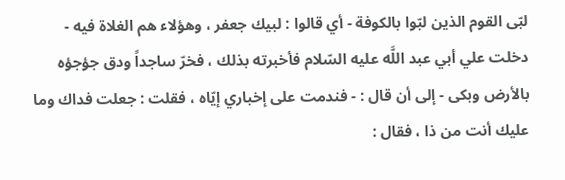لبّى القوم الذين لبّوا بالكوفة - أي قالوا : لبيك جعفر ، وهؤلاء هم الغلاة فيه - دخلت علي أبي عبد اللَّه عليه السّلام فأخبرته بذلك ، فخرّ ساجداً ودق جؤجؤه بالأرض وبكى - إلى أن قال : - فندمت على إخباري إيّاه ، فقلت : جعلت فداك وما عليك أنت من ذا ، فقال :